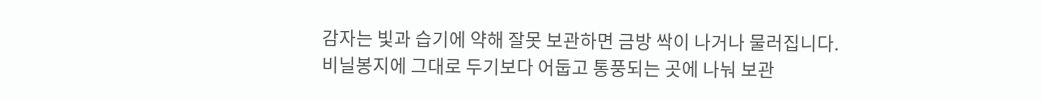감자는 빛과 습기에 약해 잘못 보관하면 금방 싹이 나거나 물러집니다.
비닐봉지에 그대로 두기보다 어둡고 통풍되는 곳에 나눠 보관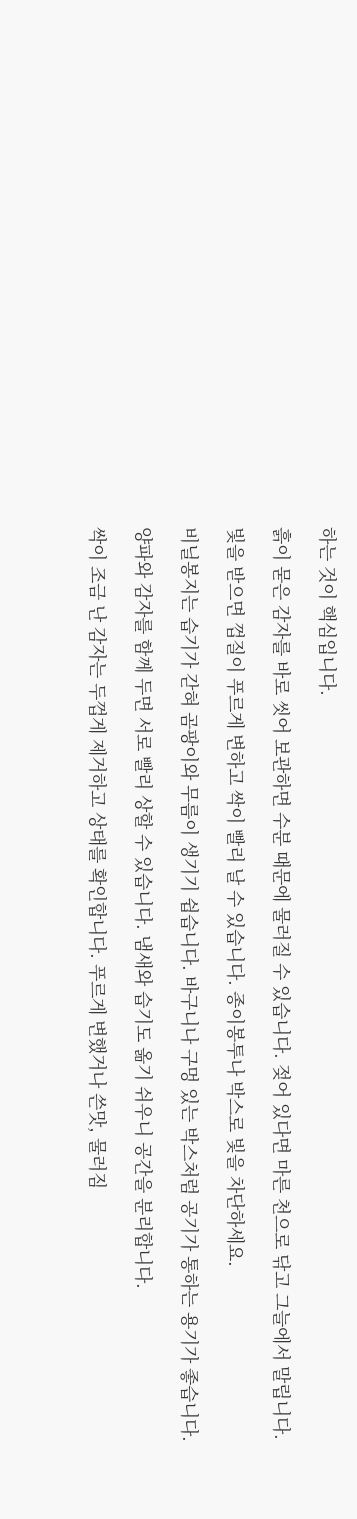하는 것이 핵심입니다.

흙이 묻은 감자를 바로 씻어 보관하면 수분 때문에 물러질 수 있습니다. 젖어 있다면 마른 천으로 닦고 그늘에서 말립니다.

빛을 받으면 껍질이 푸르게 변하고 싹이 빨리 날 수 있습니다. 종이봉투나 박스로 빛을 차단하세요.

비닐봉지는 습기가 갇혀 곰팡이와 무름이 생기기 쉽습니다. 바구니나 구멍 있는 박스처럼 공기가 통하는 용기가 좋습니다.

양파와 감자를 함께 두면 서로 빨리 상할 수 있습니다. 냄새와 습기도 옮기 쉬우니 공간을 분리합니다.

싹이 조금 난 감자는 두껍게 제거하고 상태를 확인합니다. 푸르게 변했거나 쓴맛, 물러짐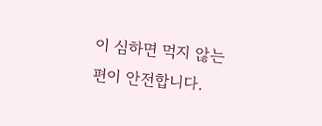이 심하면 먹지 않는 편이 안전합니다.